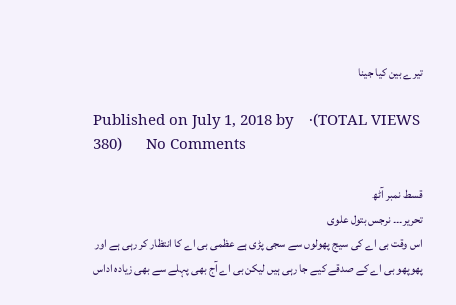تیرے بین کیا جینا

Published on July 1, 2018 by    ·(TOTAL VIEWS 380)      No Comments

قسط نمبر آٹھ
تحریر۔۔۔ نرجس بتول علوی
اس وقت بی اے کی سیج پھولوں سے سجی پڑی ہے عظمی بی اے کا انتظار کر رہی ہے اور پھوپھو بی اے کے صدقے کیے جا رہی ہیں لیکن بی اے آج بھی پہلے سے بھی زیادہ اداس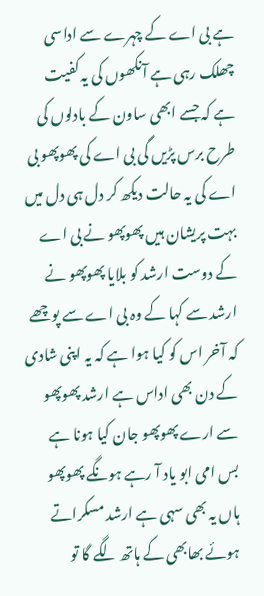ہے بی اے کے چہرے سے اداسی چھلک رہی ہے آنکھوں کی یہ کفیت ہے کہ جسے ابھی ساون کے بادلوں کی طرح برس پڑیں گی بی اے کی پھوپھو بی اے کی یہ حالت دیکھ کر دل ہی دل میں بہت پریشان ہیں پھوپھو نے بی اے کے دوست ارشد کو بلایا پھوپھو نے ارشد سے کہا کے وہ بی اے سے پوچھے کہ آخر اس کو کیا ہوا ہے کہ یہ اپنی شادی کے دن بھی اداس ہے ارشد پھوپھو سے ارے پھوپھو جان کیا ہونا ہے بس امی ابو یاد آ رہے ہونگے پھوپھو ہاں یہ بھی سہی ہے ارشد مسکراتے ہوئے بھابھی کے ہاتھ لگے گا تو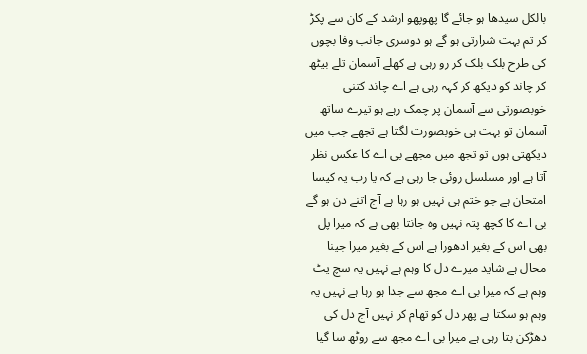بالکل سیدھا ہو جائے گا پھوپھو ارشد کے کان سے پکڑ کر تم بہت شرارتی ہو گے ہو دوسری جانب وفا بچوں کی طرح بلک بلک کر رو رہی ہے کھلے آسمان تلے بیٹھ کر چاند کو دیکھ کر کہہ رہی ہے اے چاند کتنی خوبصورتی سے آسمان پر چمک رہے ہو تیرے ساتھ آسمان تو بہت ہی خوبصورت لگتا ہے تجھے جب میں دیکھتی ہوں تو تجھ میں مجھے بی اے کا عکس نظر آتا ہے اور مسلسل روئی جا رہی ہے کہ یا رب یہ کیسا امتحان ہے جو ختم ہی نہیں ہو رہا ہے آج اتنے دن ہو گے بی اے کا کچھ پتہ نہیں وہ جانتا بھی ہے کہ میرا پل بھی اس کے بغیر ادھورا ہے اس کے بغیر میرا جینا محال ہے شاید میرے دل کا وہم ہے نہیں یہ سچ یٹ وہم ہے کہ میرا بی اے مجھ سے جدا ہو رہا ہے نہیں یہ وہم ہو سکتا ہے پھر دل کو تھام کر نہیں آج دل کی دھڑکن بتا رہی ہے میرا بی اے مجھ سے روٹھ سا گیا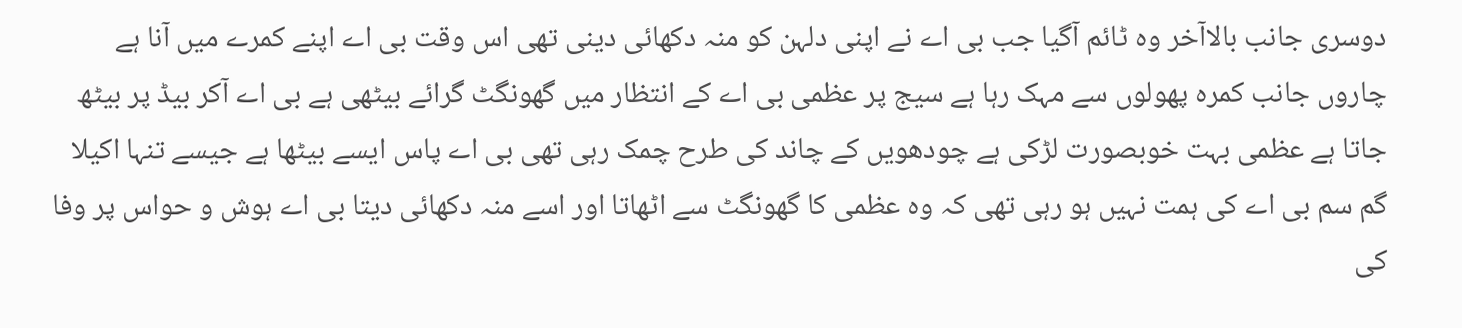دوسری جانب بالاآخر وہ ٹائم آگیا جب بی اے نے اپنی دلہن کو منہ دکھائی دینی تھی اس وقت بی اے اپنے کمرے میں آنا ہے چاروں جانب کمرہ پھولوں سے مہک رہا ہے سیج پر عظمی بی اے کے انتظار میں گھونگٹ گرائے بیٹھی ہے بی اے آکر بیڈ پر بیٹھ جاتا ہے عظمی بہت خوبصورت لڑکی ہے چودھویں کے چاند کی طرح چمک رہی تھی بی اے پاس ایسے بیٹھا ہے جیسے تنہا اکیلا گم سم بی اے کی ہمت نہیں ہو رہی تھی کہ وہ عظمی کا گھونگٹ سے اٹھاتا اور اسے منہ دکھائی دیتا بی اے ہوش و حواس پر وفا کی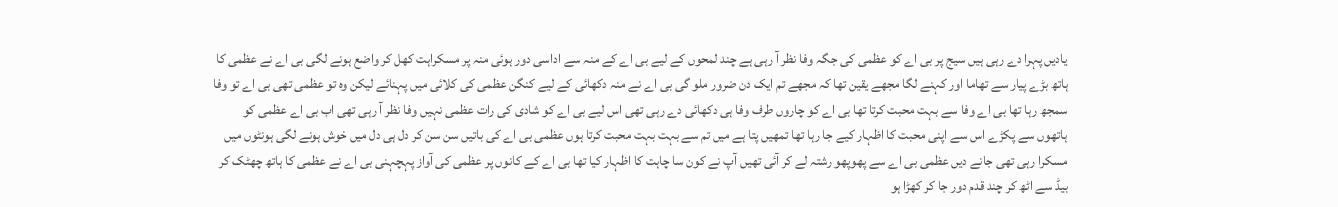یادیں پہرا دے رہی ہیں سیج پر بی اے کو عظمی کی جگہ وفا نظر آ رہی ہے چند لمحوں کے لیے بی اے کے منہ سے اداسی دور ہوئی منہ پر مسکراہت کھل کر واضع ہونے لگی بی اے نے عظمی کا ہاتھ بڑے پیار سے تھاما اور کہنے لگا مجھے یقین تھا کہ مجھے تم ایک دن ضرور ملو گی بی اے نے منہ دکھائی کے لیے کنگن عظمی کی کلائی میں پہنائے لیکن وہ تو عظمی تھی بی اے تو وفا سمجھ رہا تھا بی اے وفا سے بہت محبت کرتا تھا بی اے کو چاروں طرف وفا ہی دکھائی دے رہی تھی اس لیے بی اے کو شادی کی رات عظمی نہیں وفا نظر آ رہی تھی اب بی اے عظمی کو ہاتھوں سے پکڑے اس سے اپنی محبت کا اظہار کیے جا رہا تھا تمھیں پتا ہے میں تم سے بہت بہت محبت کرتا ہوں عظمی بی اے کی باتیں سن سن کر دل ہی دل میں خوش ہونے لگی ہونٹوں میں مسکرا رہی تھی جانے دیں عظمی بی اے سے پھوپھو رشتہ لے کر آئی تھیں آپ نے کون سا چاہت کا اظہار کیا تھا بی اے کے کانوں پر عظمی کی آواز پہچہنی بی اے نے عظمی کا ہاتھ چھٹک کر بیڈ سے اٹھ کر چند قدم دور جا کر کھڑا ہو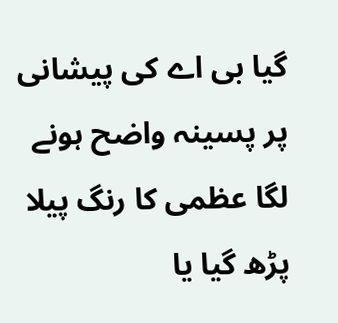گیا بی اے کی پیشانی پر پسینہ واضح ہونے لگا عظمی کا رنگ پیلا پڑھ گیا یا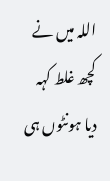اللہ میں نے کچھ غلط کہہ دیا ہونٹوں ہی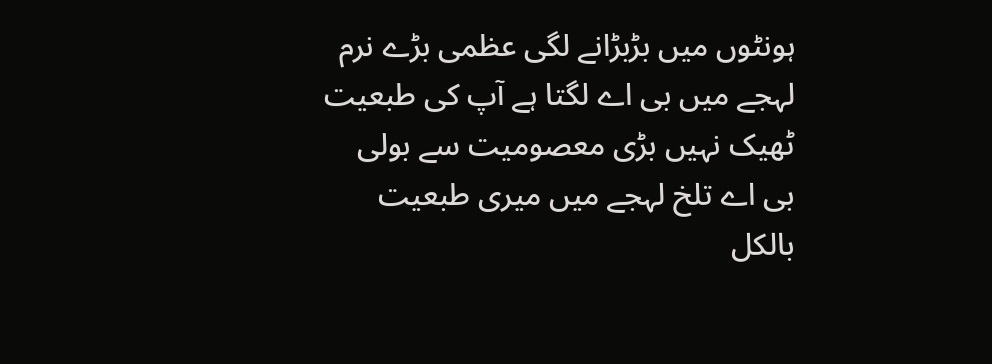ہونٹوں میں بڑبڑانے لگی عظمی بڑے نرم لہجے میں بی اے لگتا ہے آپ کی طبعیت ٹھیک نہیں بڑی معصومیت سے بولی بی اے تلخ لہجے میں میری طبعیت بالکل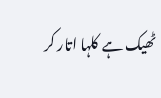ٹھیک ہے کلہا اتار کر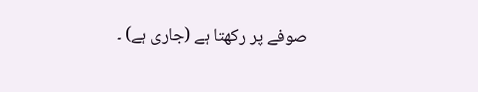صوفے پر رکھتا ہے (جاری ہے) ۔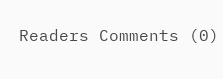Readers Comments (0)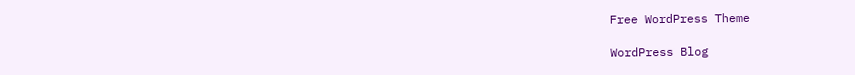Free WordPress Theme

WordPress Blog